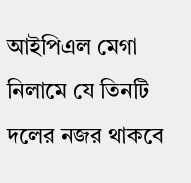আইপিএল মেগা নিলামে যে তিনটি দলের নজর থাকবে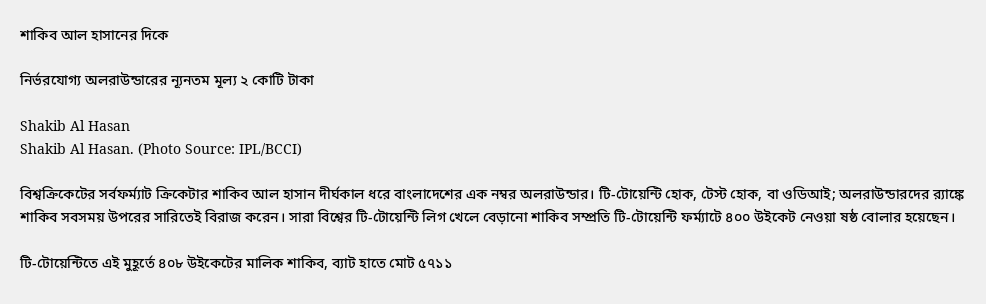শাকিব আল হাসানের দিকে

নির্ভরযোগ্য অলরাউন্ডারের ন্যূনতম মূল্য ২ কোটি টাকা

Shakib Al Hasan
Shakib Al Hasan. (Photo Source: IPL/BCCI)

বিশ্বক্রিকেটের সর্বফর্ম্যাট ক্রিকেটার শাকিব আল হাসান দীর্ঘকাল ধরে বাংলাদেশের এক নম্বর অলরাউন্ডার। টি-টোয়েন্টি হোক, টেস্ট হোক, বা ওডিআই; অলরাউন্ডারদের র‍্যাঙ্কে শাকিব সবসময় উপরের সারিতেই বিরাজ করেন। সারা বিশ্বের টি-টোয়েন্টি লিগ খেলে বেড়ানো শাকিব সম্প্রতি টি-টোয়েন্টি ফর্ম্যাটে ৪০০ উইকেট নেওয়া ষষ্ঠ বোলার হয়েছেন।

টি-টোয়েন্টিতে এই মুহূর্তে ৪০৮ উইকেটের মালিক শাকিব, ব্যাট হাতে মোট ৫৭১১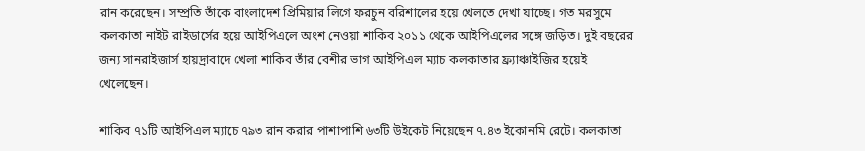রান করেছেন। সম্প্রতি তাঁকে বাংলাদেশ প্রিমিয়ার লিগে ফরচুন বরিশালের হয়ে খেলতে দেখা যাচ্ছে। গত মরসুমে কলকাতা নাইট রাইডার্সের হয়ে আইপিএলে অংশ নেওয়া শাকিব ২০১১ থেকে আইপিএলের সঙ্গে জড়িত। দুই বছরের জন্য সানরাইজার্স হায়দ্রাবাদে খেলা শাকিব তাঁর বেশীর ভাগ আইপিএল ম্যাচ কলকাতার ফ্র্যাঞ্চাইজির হয়েই খেলেছেন।

শাকিব ৭১টি আইপিএল ম্যাচে ৭৯৩ রান করার পাশাপাশি ৬৩টি উইকেট নিয়েছেন ৭.৪৩ ইকোনমি রেটে। কলকাতা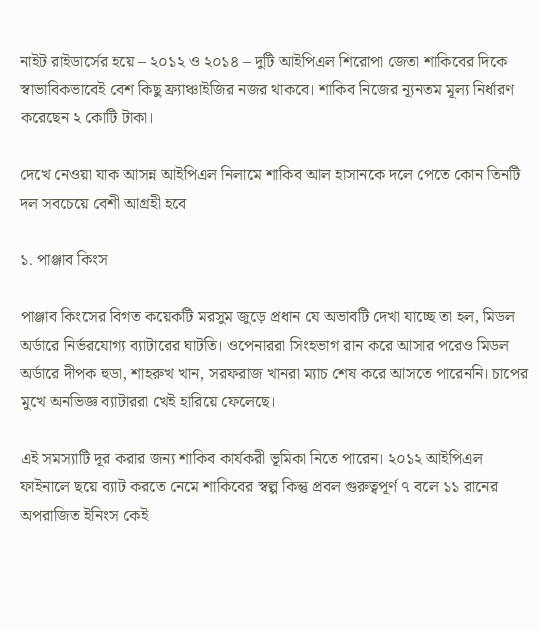নাইট রাইডার্সের হয়ে – ২০১২ ও ২০১৪ – দুটি আইপিএল শিরোপা জেতা শাকিবের দিকে স্বাভাবিকভাবেই বেশ কিছু ফ্র্যাঞ্চাইজির নজর থাকবে। শাকিব নিজের ন্যূনতম মূল্য নির্ধারণ করেছেন ২ কোটি টাকা।

দেখে নেওয়া যাক আসন্ন আইপিএল নিলামে শাকিব আল হাসানকে দলে পেতে কোন তিনটি দল সবচেয়ে বেশী আগ্রহী হবে

১. পাঞ্জাব কিংস

পাঞ্জাব কিংসের বিগত কয়েকটি মরসুম জুড়ে প্রধান যে অভাবটি দেখা যাচ্ছে তা হল, মিডল অর্ডারে নির্ভরযোগ্য ব্যাটারের ঘাটতি। ওপেনাররা সিংহভাগ রান করে আসার পরেও মিডল অর্ডারে দীপক হুডা, শাহরুখ খান, সরফরাজ খানরা ম্যাচ শেষ করে আসতে পারেননি। চাপের মুখে অনভিজ্ঞ ব্যাটাররা খেই হারিয়ে ফেলেছে।

এই সমস্যাটি দূর করার জন্য শাকিব কার্যকরী ভূমিকা নিতে পারেন। ২০১২ আইপিএল ফাইনালে ছয়ে ব্যাট করতে নেমে শাকিবের স্বল্প কিন্তু প্রবল গুরুত্বপূর্ণ ৭ বলে ১১ রানের অপরাজিত ইনিংস কেই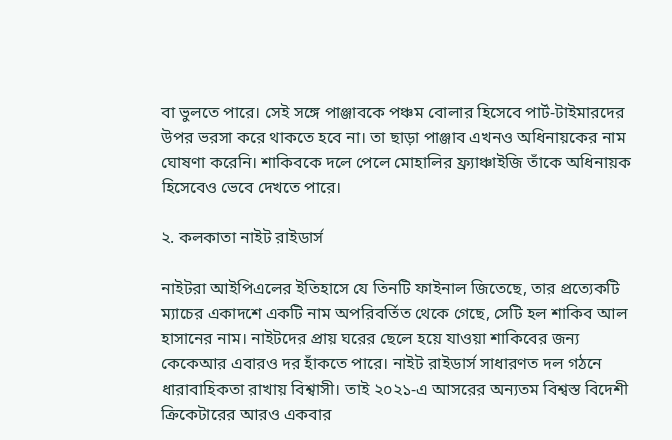বা ভুলতে পারে। সেই সঙ্গে পাঞ্জাবকে পঞ্চম বোলার হিসেবে পার্ট-টাইমারদের উপর ভরসা করে থাকতে হবে না। তা ছাড়া পাঞ্জাব এখনও অধিনায়কের নাম ঘোষণা করেনি। শাকিবকে দলে পেলে মোহালির ফ্র্যাঞ্চাইজি তাঁকে অধিনায়ক হিসেবেও ভেবে দেখতে পারে।

২. কলকাতা নাইট রাইডার্স

নাইটরা আইপিএলের ইতিহাসে যে তিনটি ফাইনাল জিতেছে, তার প্রত্যেকটি ম্যাচের একাদশে একটি নাম অপরিবর্তিত থেকে গেছে, সেটি হল শাকিব আল হাসানের নাম। নাইটদের প্রায় ঘরের ছেলে হয়ে যাওয়া শাকিবের জন্য কেকেআর এবারও দর হাঁকতে পারে। নাইট রাইডার্স সাধারণত দল গঠনে ধারাবাহিকতা রাখায় বিশ্বাসী। তাই ২০২১-এ আসরের অন্যতম বিশ্বস্ত বিদেশী ক্রিকেটারের আরও একবার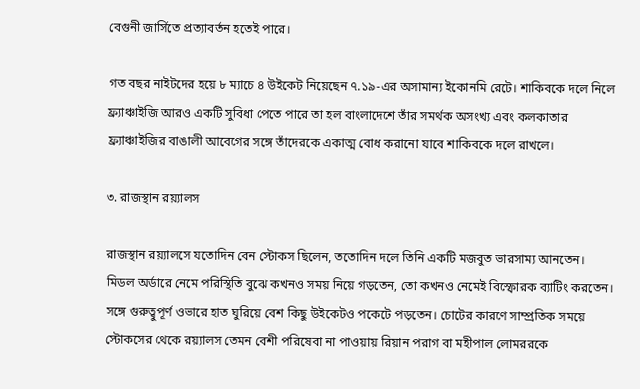বেগুনী জার্সিতে প্রত্যাবর্তন হতেই পারে।

গত বছর নাইটদের হয়ে ৮ ম্যাচে ৪ উইকেট নিয়েছেন ৭.১৯-এর অসামান্য ইকোনমি রেটে। শাকিবকে দলে নিলে ফ্র্যাঞ্চাইজি আরও একটি সুবিধা পেতে পারে তা হল বাংলাদেশে তাঁর সমর্থক অসংখ্য এবং কলকাতার ফ্র্যাঞ্চাইজির বাঙালী আবেগের সঙ্গে তাঁদেরকে একাত্ম বোধ করানো যাবে শাকিবকে দলে রাখলে।

৩. রাজস্থান রয়্যালস

রাজস্থান রয়্যালসে যতোদিন বেন স্টোকস ছিলেন, ততোদিন দলে তিনি একটি মজবুত ভারসাম্য আনতেন। মিডল অর্ডারে নেমে পরিস্থিতি বুঝে কখনও সময় নিয়ে গড়তেন, তো কখনও নেমেই বিস্ফোরক ব্যাটিং করতেন। সঙ্গে গুরুত্বুপূর্ণ ওভারে হাত ঘুরিয়ে বেশ কিছু উইকেটও পকেটে পড়তেন। চোটের কারণে সাম্প্রতিক সময়ে স্টোকসের থেকে রয়্যালস তেমন বেশী পরিষেবা না পাওয়ায় রিয়ান পরাগ বা মহীপাল লোমররকে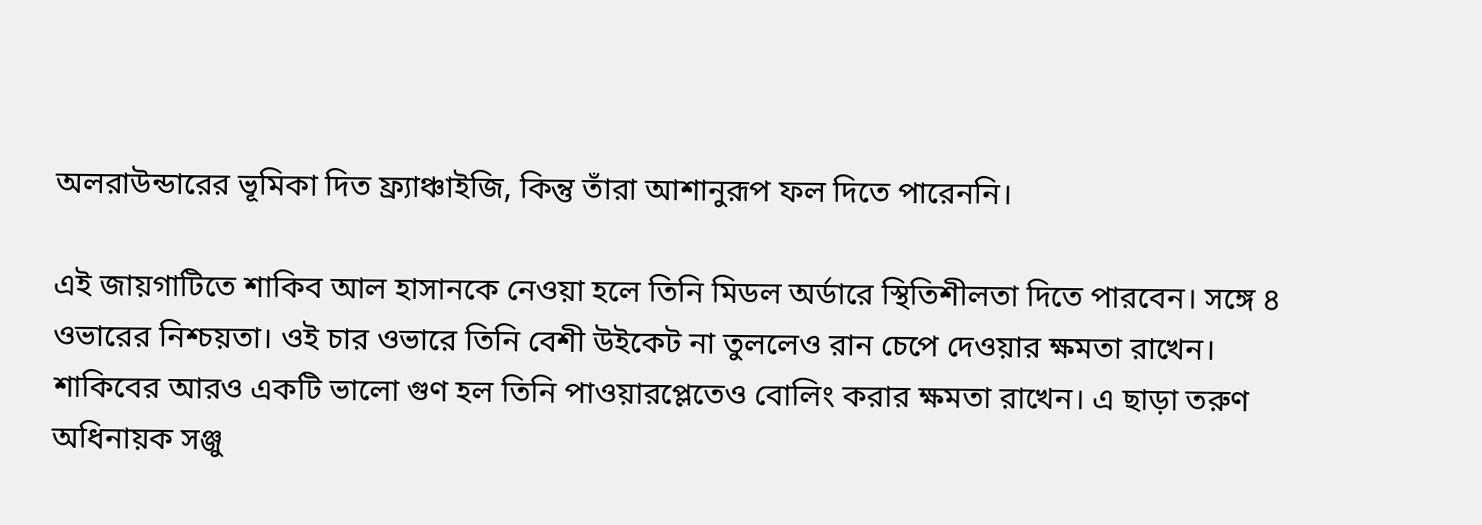অলরাউন্ডারের ভূমিকা দিত ফ্র্যাঞ্চাইজি, কিন্তু তাঁরা আশানুরূপ ফল দিতে পারেননি।

এই জায়গাটিতে শাকিব আল হাসানকে নেওয়া হলে তিনি মিডল অর্ডারে স্থিতিশীলতা দিতে পারবেন। সঙ্গে ৪ ওভারের নিশ্চয়তা। ওই চার ওভারে তিনি বেশী উইকেট না তুললেও রান চেপে দেওয়ার ক্ষমতা রাখেন। শাকিবের আরও একটি ভালো গুণ হল তিনি পাওয়ারপ্লেতেও বোলিং করার ক্ষমতা রাখেন। এ ছাড়া তরুণ অধিনায়ক সঞ্জু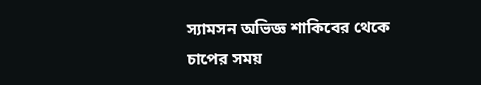স্যামসন অভিজ্ঞ শাকিবের থেকে চাপের সময়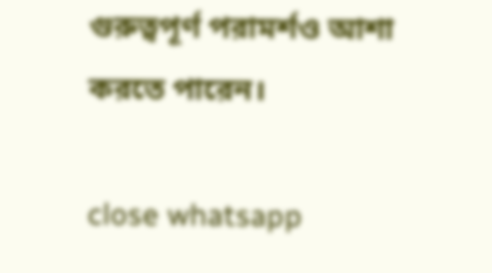গুরুত্বপূর্ণ পরামর্শও আশা করতে পারেন।

close whatsapp